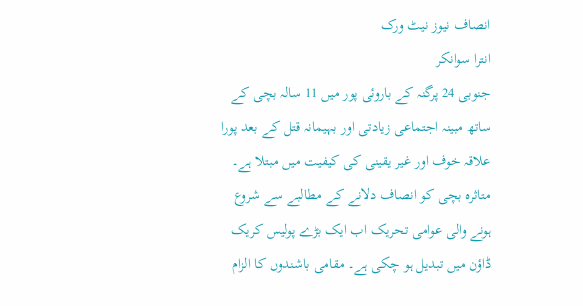انصاف نیوز نیٹ ورک
انترا سوانکر
جنوبی 24 پرگنہ کے باروئی پور میں 11 سالہ بچی کے ساتھ مبینہ اجتماعی زیادتی اور بہیمانہ قتل کے بعد پورا علاقہ خوف اور غیر یقینی کی کیفیت میں مبتلا ہے۔ متاثرہ بچی کو انصاف دلانے کے مطالبے سے شروع ہونے والی عوامی تحریک اب ایک بڑے پولیس کریک ڈاؤن میں تبدیل ہو چکی ہے۔ مقامی باشندوں کا الزام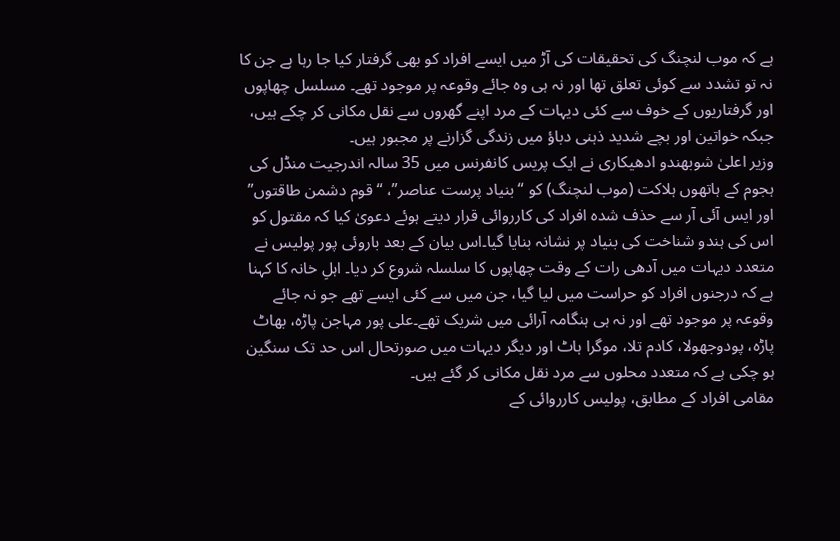ہے کہ موب لنچنگ کی تحقیقات کی آڑ میں ایسے افراد کو بھی گرفتار کیا جا رہا ہے جن کا نہ تو تشدد سے کوئی تعلق تھا اور نہ ہی وہ جائے وقوعہ پر موجود تھے۔ مسلسل چھاپوں اور گرفتاریوں کے خوف سے کئی دیہات کے مرد اپنے گھروں سے نقل مکانی کر چکے ہیں، جبکہ خواتین اور بچے شدید ذہنی دباؤ میں زندگی گزارنے پر مجبور ہیں۔
وزیر اعلیٰ شوبھندو ادھیکاری نے ایک پریس کانفرنس میں 35 سالہ اندرجیت منڈل کی ہجوم کے ہاتھوں ہلاکت (موب لنچنگ) کو “بنیاد پرست عناصر”، “قوم دشمن طاقتوں” اور ایس آئی آر سے حذف شدہ افراد کی کارروائی قرار دیتے ہوئے دعویٰ کیا کہ مقتول کو اس کی ہندو شناخت کی بنیاد پر نشانہ بنایا گیا۔اس بیان کے بعد باروئی پور پولیس نے متعدد دیہات میں آدھی رات کے وقت چھاپوں کا سلسلہ شروع کر دیا۔ اہلِ خانہ کا کہنا ہے کہ درجنوں افراد کو حراست میں لیا گیا، جن میں سے کئی ایسے تھے جو نہ جائے وقوعہ پر موجود تھے اور نہ ہی ہنگامہ آرائی میں شریک تھے۔علی پور مہاجن پاڑہ، بھاٹ پاڑہ، پودوجھولا، کادم تلا، موگرا ہاٹ اور دیگر دیہات میں صورتحال اس حد تک سنگین ہو چکی ہے کہ متعدد محلوں سے مرد نقل مکانی کر گئے ہیں۔
مقامی افراد کے مطابق، پولیس کارروائی کے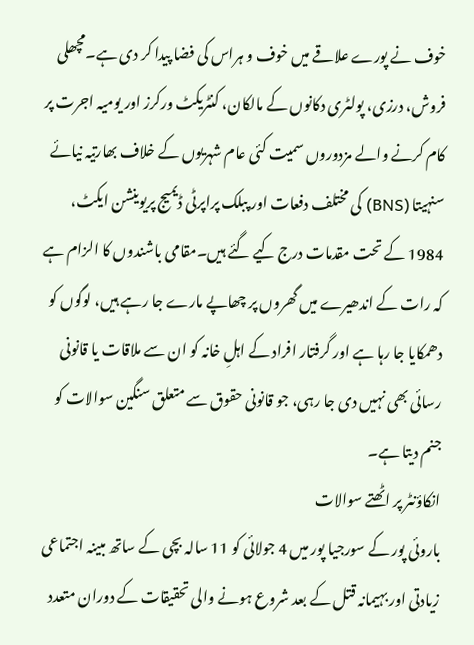خوف نے پورے علاقے میں خوف و ہراس کی فضا پیدا کر دی ہے۔مچھلی فروش، درزی، پولٹری دکانوں کے مالکان، کنٹریکٹ ورکرز اور یومیہ اجرت پر کام کرنے والے مزدوروں سمیت کئی عام شہریوں کے خلاف بھارتیہ نیائے سنہیتا (BNS) کی مختلف دفعات اور پبلک پراپرٹی ڈیمیج پریوینشن ایکٹ، 1984 کے تحت مقدمات درج کیے گئے ہیں۔مقامی باشندوں کا الزام ہے کہ رات کے اندھیرے میں گھروں پر چھاپے مارے جا رہے ہیں، لوگوں کو دھمکایا جا رہا ہے اور گرفتار افراد کے اہلِ خانہ کو ان سے ملاقات یا قانونی رسائی بھی نہیں دی جا رہی، جو قانونی حقوق سے متعلق سنگین سوالات کو جنم دیتا ہے۔
انکاؤنٹر پر اٹھتے سوالات
باروئی پور کے سورجیا پور میں 4 جولائی کو 11 سالہ بچی کے ساتھ مبینہ اجتماعی زیادتی اور بہیمانہ قتل کے بعد شروع ہونے والی تحقیقات کے دوران متعدد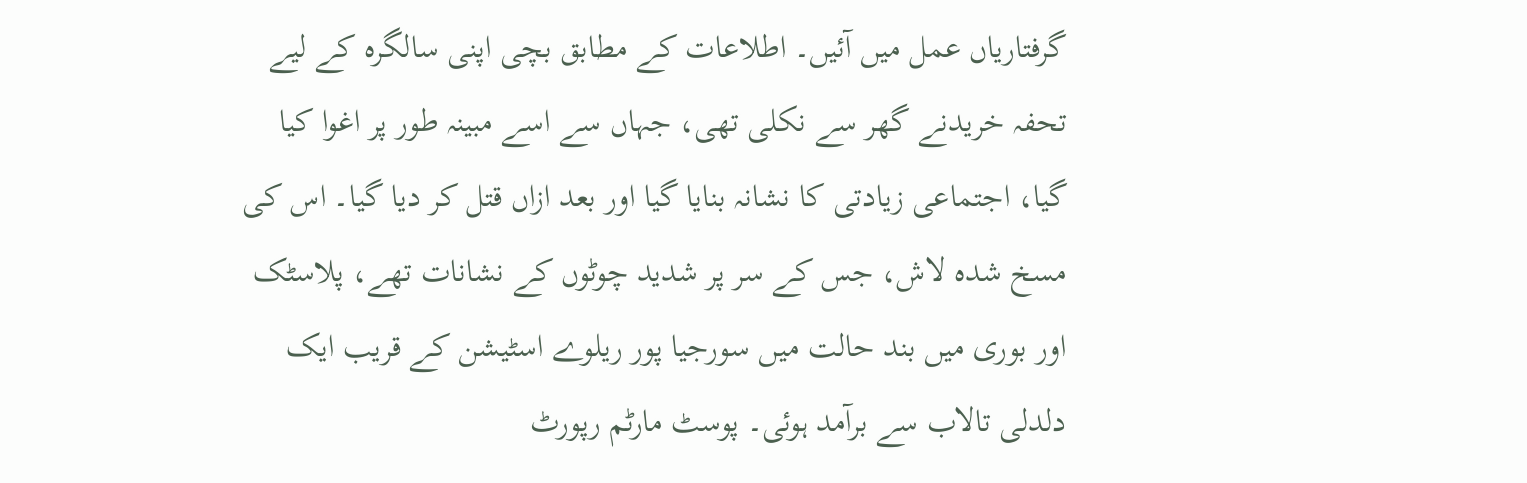گرفتاریاں عمل میں آئیں۔ اطلاعات کے مطابق بچی اپنی سالگرہ کے لیے تحفہ خریدنے گھر سے نکلی تھی، جہاں سے اسے مبینہ طور پر اغوا کیا گیا، اجتماعی زیادتی کا نشانہ بنایا گیا اور بعد ازاں قتل کر دیا گیا۔ اس کی مسخ شدہ لاش، جس کے سر پر شدید چوٹوں کے نشانات تھے، پلاسٹک اور بوری میں بند حالت میں سورجیا پور ریلوے اسٹیشن کے قریب ایک دلدلی تالاب سے برآمد ہوئی۔ پوسٹ مارٹم رپورٹ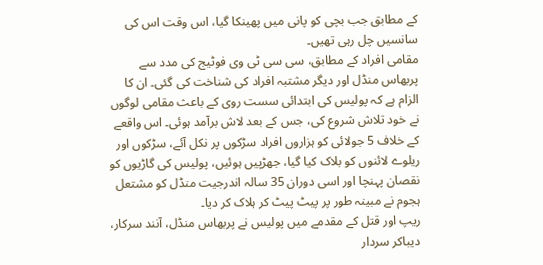کے مطابق جب بچی کو پانی میں پھینکا گیا، اس وقت اس کی سانسیں چل رہی تھیں۔
مقامی افراد کے مطابق، سی سی ٹی وی فوٹیج کی مدد سے پربھاس منڈل اور دیگر مشتبہ افراد کی شناخت کی گئی۔ ان کا الزام ہے کہ پولیس کی ابتدائی سست روی کے باعث مقامی لوگوں نے خود تلاش شروع کی، جس کے بعد لاش برآمد ہوئی۔ اس واقعے کے خلاف 5 جولائی کو ہزاروں افراد سڑکوں پر نکل آئے، سڑکوں اور ریلوے لائنوں کو بلاک کیا گیا، جھڑپیں ہوئیں، پولیس کی گاڑیوں کو نقصان پہنچا اور اسی دوران 35 سالہ اندرجیت منڈل کو مشتعل ہجوم نے مبینہ طور پر پیٹ پیٹ کر ہلاک کر دیا۔
ریپ اور قتل کے مقدمے میں پولیس نے پربھاس منڈل، آنند سرکار، دیباکر سردار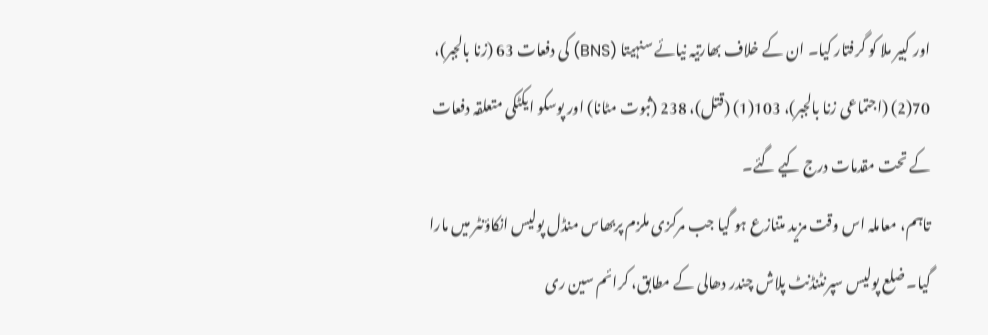اور کبیر ملا کو گرفتار کیا۔ ان کے خلاف بھارتیہ نیائے سنہیتا (BNS) کی دفعات 63 (زنا بالجبر)، 70(2) (اجتماعی زنا بالجبر)، 103(1) (قتل)، 238 (ثبوت مٹانا) اور پوسکو ایکٹکی متعلقہ دفعات کے تحت مقدمات درج کیے گئے۔
تاہم، معاملہ اس وقت مزید متنازع ہو گیا جب مرکزی ملزم پربھاس منڈل پولیس انکاؤنٹر میں مارا گیا۔ ضلع پولیس سپرنٹنڈنٹ پلاش چندر دھالی کے مطابق، کرائم سین ری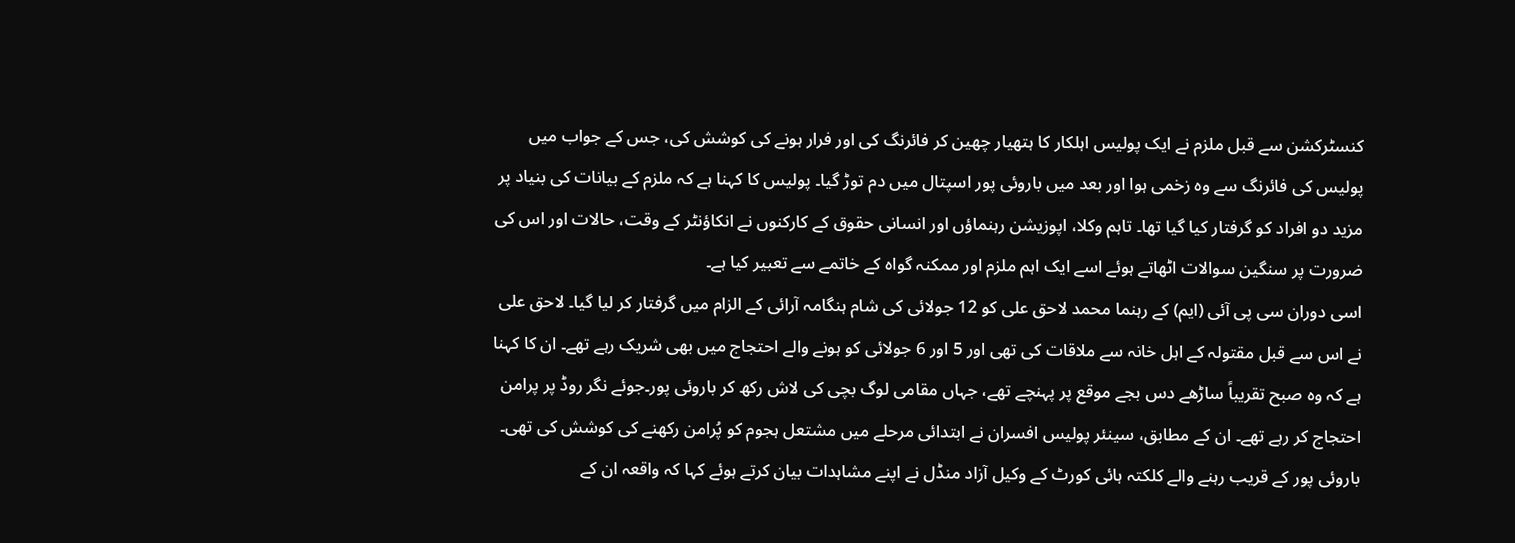کنسٹرکشن سے قبل ملزم نے ایک پولیس اہلکار کا ہتھیار چھین کر فائرنگ کی اور فرار ہونے کی کوشش کی، جس کے جواب میں پولیس کی فائرنگ سے وہ زخمی ہوا اور بعد میں باروئی پور اسپتال میں دم توڑ گیا۔ پولیس کا کہنا ہے کہ ملزم کے بیانات کی بنیاد پر مزید دو افراد کو گرفتار کیا گیا تھا۔ تاہم وکلا، اپوزیشن رہنماؤں اور انسانی حقوق کے کارکنوں نے انکاؤنٹر کے وقت، حالات اور اس کی ضرورت پر سنگین سوالات اٹھاتے ہوئے اسے ایک اہم ملزم اور ممکنہ گواہ کے خاتمے سے تعبیر کیا ہے۔
اسی دوران سی پی آئی (ایم) کے رہنما محمد لاحق علی کو 12 جولائی کی شام ہنگامہ آرائی کے الزام میں گرفتار کر لیا گیا۔ لاحق علی نے اس سے قبل مقتولہ کے اہل خانہ سے ملاقات کی تھی اور 5 اور 6 جولائی کو ہونے والے احتجاج میں بھی شریک رہے تھے۔ ان کا کہنا ہے کہ وہ صبح تقریباً ساڑھے دس بجے موقع پر پہنچے تھے، جہاں مقامی لوگ بچی کی لاش رکھ کر باروئی پور۔جوئے نگر روڈ پر پرامن احتجاج کر رہے تھے۔ ان کے مطابق، سینئر پولیس افسران نے ابتدائی مرحلے میں مشتعل ہجوم کو پُرامن رکھنے کی کوشش کی تھی۔
باروئی پور کے قریب رہنے والے کلکتہ ہائی کورٹ کے وکیل آزاد منڈل نے اپنے مشاہدات بیان کرتے ہوئے کہا کہ واقعہ ان کے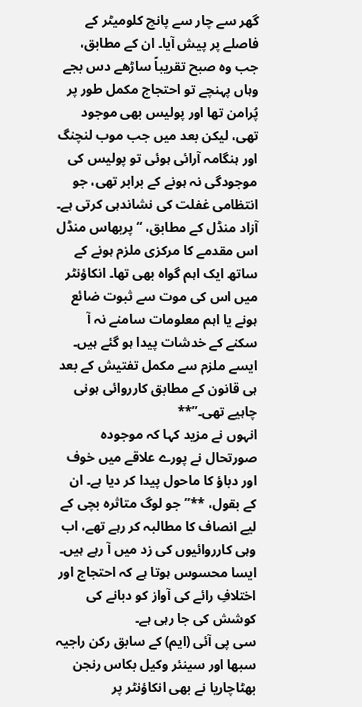گھر سے چار سے پانچ کلومیٹر کے فاصلے پر پیش آیا۔ ان کے مطابق، جب وہ صبح تقریباً ساڑھے دس بجے وہاں پہنچے تو احتجاج مکمل طور پر پُرامن تھا اور پولیس بھی موجود تھی، لیکن بعد میں جب موب لنچنگ اور ہنگامہ آرائی ہوئی تو پولیس کی موجودگی نہ ہونے کے برابر تھی، جو انتظامی غفلت کی نشاندہی کرتی ہے۔
آزاد منڈل کے مطابق، “پربھاس منڈل اس مقدمے کا مرکزی ملزم ہونے کے ساتھ ایک اہم گواہ بھی تھا۔ انکاؤنٹر میں اس کی موت سے ثبوت ضائع ہونے یا اہم معلومات سامنے نہ آ سکنے کے خدشات پیدا ہو گئے ہیں۔ ایسے ملزم سے مکمل تفتیش کے بعد ہی قانون کے مطابق کارروائی ہونی چاہیے تھی۔”**
انہوں نے مزید کہا کہ موجودہ صورتحال نے پورے علاقے میں خوف اور دباؤ کا ماحول پیدا کر دیا ہے۔ ان کے بقول، **”جو لوگ متاثرہ بچی کے لیے انصاف کا مطالبہ کر رہے تھے، اب وہی کارروائیوں کی زد میں آ رہے ہیں۔ ایسا محسوس ہوتا ہے کہ احتجاج اور اختلافِ رائے کی آواز کو دبانے کی کوشش کی جا رہی ہے۔
سی پی آئی (ایم) کے سابق رکن راجیہ سبھا اور سینئر وکیل بکاس رنجن بھٹاچاریا نے بھی انکاؤنٹر پر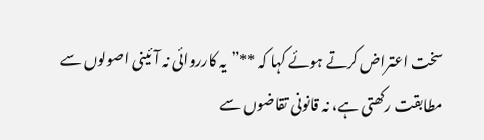سخت اعتراض کرتے ہوئے کہا کہ **”یہ کارروائی نہ آئینی اصولوں سے مطابقت رکھتی ہے، نہ قانونی تقاضوں سے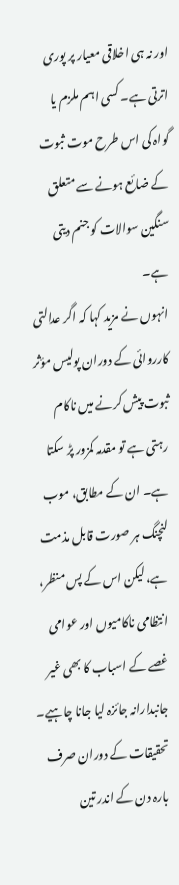اور نہ ہی اخلاقی معیار پر پوری اترتی ہے۔ کسی اہم ملزم یا گواہ کی اس طرح موت ثبوت کے ضائع ہونے سے متعلق سنگین سوالات کو جنم دیتی ہے۔
انہوں نے مزید کہا کہ اگر عدالتی کارروائی کے دوران پولیس مؤثر ثبوت پیش کرنے میں ناکام رہتی ہے تو مقدمہ کمزور پڑ سکتا ہے۔ ان کے مطابق، موب لنچنگ ہر صورت قابل مذمت ہے، لیکن اس کے پس منظر، انتظامی ناکامیوں اور عوامی غصے کے اسباب کا بھی غیر جانبدارانہ جائزہ لیا جانا چاہیے۔
تحقیقات کے دوران صرف بارہ دن کے اندر تین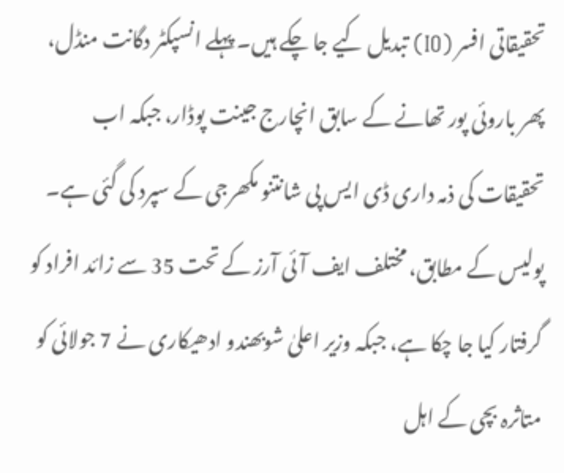تحقیقاتی افسر (IO) تبدیل کیے جا چکے ہیں۔ پہلے انسپکٹر دگانت منڈل، پھر باروئی پور تھانے کے سابق انچارج جینت پوڈار، جبکہ اب تحقیقات کی ذمہ داری ڈی ایس پی شانتنو مکھرجی کے سپرد کی گئی ہے۔
پولیس کے مطابق، مختلف ایف آئی آرز کے تحت 35 سے زائد افراد کو گرفتار کیا جا چکا ہے، جبکہ وزیر اعلیٰ شوبھندو ادھیکاری نے 7 جولائی کو متاثرہ بچی کے اہل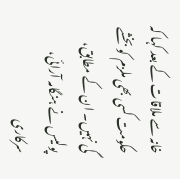خانہ سے ملاقات کے بعد کہا کہ حکومت کسی بھی ملزم کو بخشے گی نہیں۔ ان کے مطابق، پولیس نے ہنگامہ آرائی، سرکاری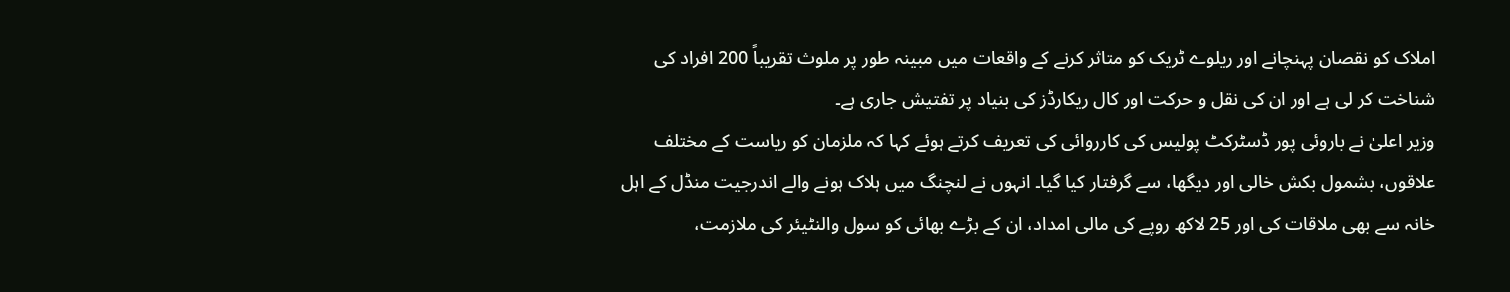املاک کو نقصان پہنچانے اور ریلوے ٹریک کو متاثر کرنے کے واقعات میں مبینہ طور پر ملوث تقریباً 200 افراد کی شناخت کر لی ہے اور ان کی نقل و حرکت اور کال ریکارڈز کی بنیاد پر تفتیش جاری ہے۔
وزیر اعلیٰ نے باروئی پور ڈسٹرکٹ پولیس کی کارروائی کی تعریف کرتے ہوئے کہا کہ ملزمان کو ریاست کے مختلف علاقوں، بشمول بکش خالی اور دیگھا، سے گرفتار کیا گیا۔ انہوں نے لنچنگ میں ہلاک ہونے والے اندرجیت منڈل کے اہل خانہ سے بھی ملاقات کی اور 25 لاکھ روپے کی مالی امداد، ان کے بڑے بھائی کو سول والنٹیئر کی ملازمت،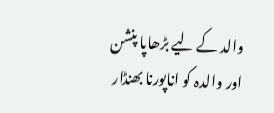والد کے لیے بڑھاپا پنشن اور والدہ کو اناپورنا بھنڈار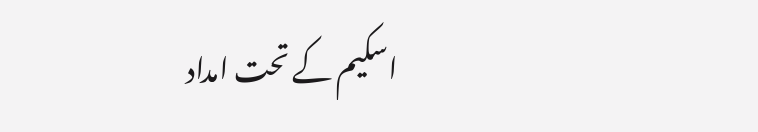اسکیم کے تحت امداد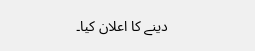دینے کا اعلان کیا۔